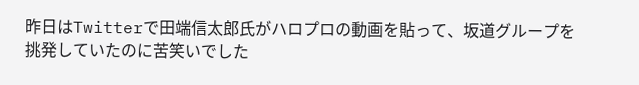昨日はTwitterで田端信太郎氏がハロプロの動画を貼って、坂道グループを挑発していたのに苦笑いでした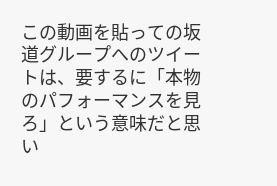この動画を貼っての坂道グループへのツイートは、要するに「本物のパフォーマンスを見ろ」という意味だと思い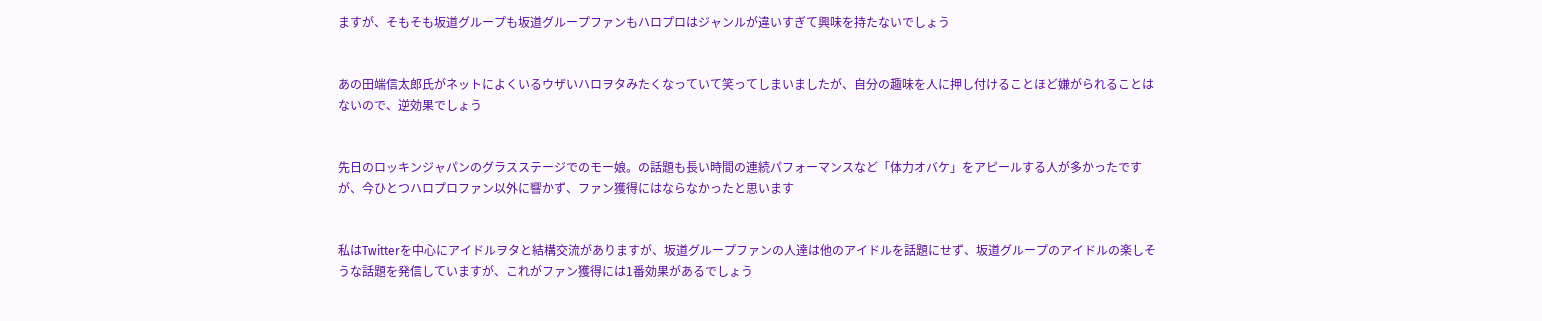ますが、そもそも坂道グループも坂道グループファンもハロプロはジャンルが違いすぎて興味を持たないでしょう


あの田端信太郎氏がネットによくいるウザいハロヲタみたくなっていて笑ってしまいましたが、自分の趣味を人に押し付けることほど嫌がられることはないので、逆効果でしょう


先日のロッキンジャパンのグラスステージでのモー娘。の話題も長い時間の連続パフォーマンスなど「体力オバケ」をアピールする人が多かったですが、今ひとつハロプロファン以外に響かず、ファン獲得にはならなかったと思います


私はTwitterを中心にアイドルヲタと結構交流がありますが、坂道グループファンの人達は他のアイドルを話題にせず、坂道グループのアイドルの楽しそうな話題を発信していますが、これがファン獲得には1番効果があるでしょう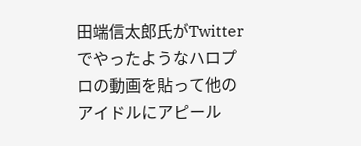田端信太郎氏がTwitterでやったようなハロプロの動画を貼って他のアイドルにアピール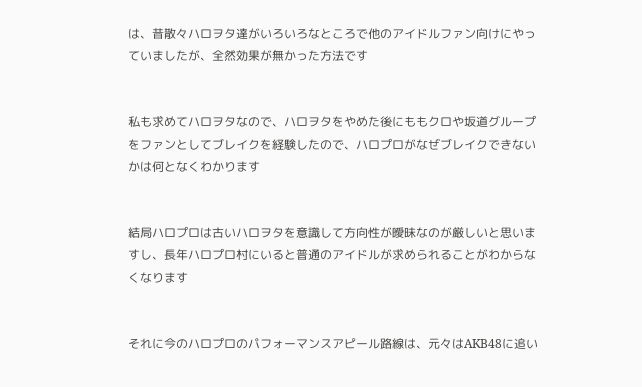は、昔散々ハロヲタ達がいろいろなところで他のアイドルファン向けにやっていましたが、全然効果が無かった方法です


私も求めてハロヲタなので、ハロヲタをやめた後にももクロや坂道グループをファンとしてブレイクを経験したので、ハロプロがなぜブレイクできないかは何となくわかります


結局ハロプロは古いハロヲタを意識して方向性が曖昧なのが厳しいと思いますし、長年ハロプロ村にいると普通のアイドルが求められることがわからなくなります


それに今のハロプロのパフォーマンスアピール路線は、元々はAKB48に追い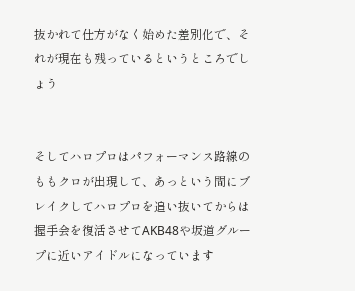抜かれて仕方がなく始めた差別化で、それが現在も残っているというところでしょう


そしてハロプロはパフォーマンス路線のももクロが出現して、あっという間にブレイクしてハロプロを追い抜いてからは握手会を復活させてAKB48や坂道グループに近いアイドルになっています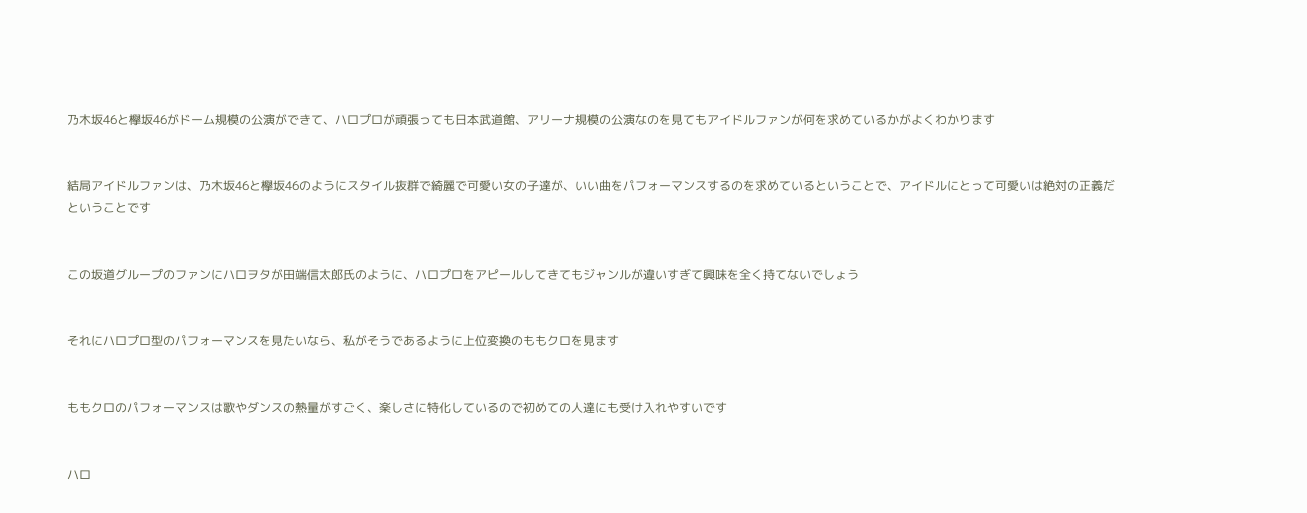乃木坂46と欅坂46がドーム規模の公演ができて、ハロプロが頑張っても日本武道館、アリーナ規模の公演なのを見てもアイドルファンが何を求めているかがよくわかります


結局アイドルファンは、乃木坂46と欅坂46のようにスタイル抜群で綺麗で可愛い女の子達が、いい曲をパフォーマンスするのを求めているということで、アイドルにとって可愛いは絶対の正義だということです


この坂道グループのファンにハロヲタが田端信太郎氏のように、ハロプロをアピールしてきてもジャンルが違いすぎて興味を全く持てないでしょう


それにハロプロ型のパフォーマンスを見たいなら、私がそうであるように上位変換のももクロを見ます


ももクロのパフォーマンスは歌やダンスの熱量がすごく、楽しさに特化しているので初めての人達にも受け入れやすいです


ハロ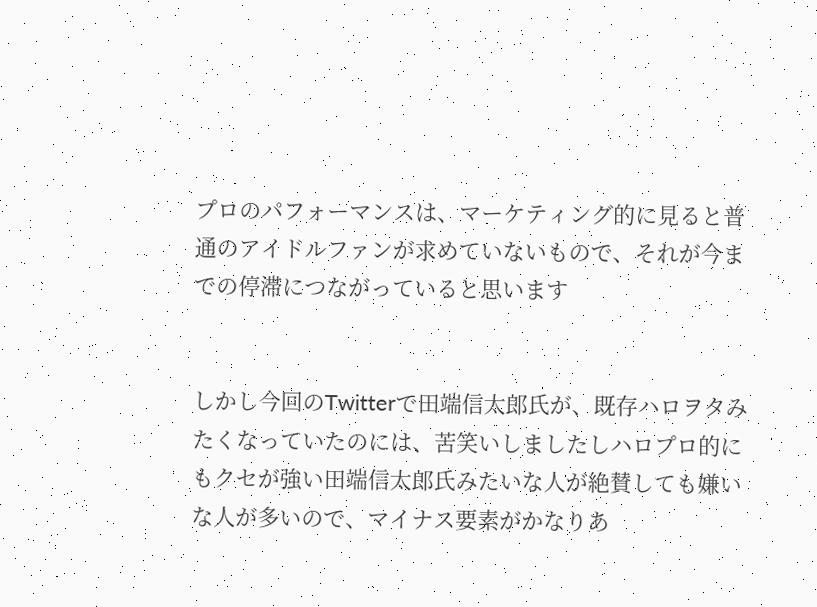プロのパフォーマンスは、マーケティング的に見ると普通のアイドルファンが求めていないもので、それが今までの停滞につながっていると思います


しかし今回のTwitterで田端信太郎氏が、既存ハロヲタみたくなっていたのには、苦笑いしましたしハロプロ的にもクセが強い田端信太郎氏みたいな人が絶賛しても嫌いな人が多いので、マイナス要素がかなりあ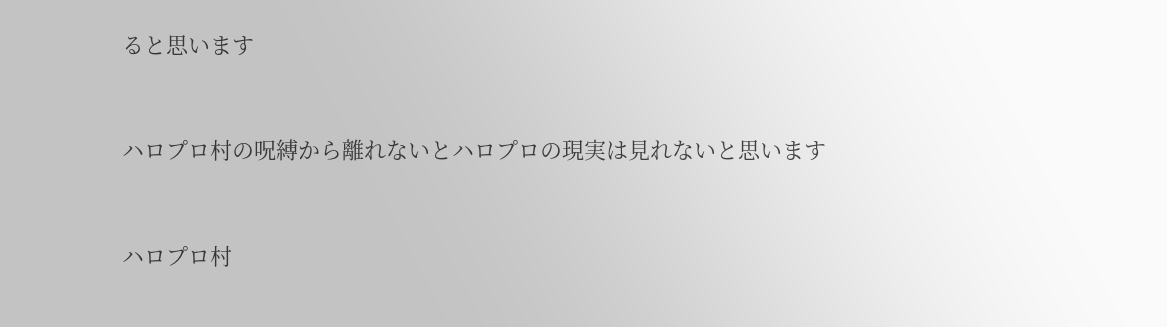ると思います


ハロプロ村の呪縛から離れないとハロプロの現実は見れないと思います


ハロプロ村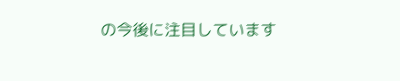の今後に注目しています